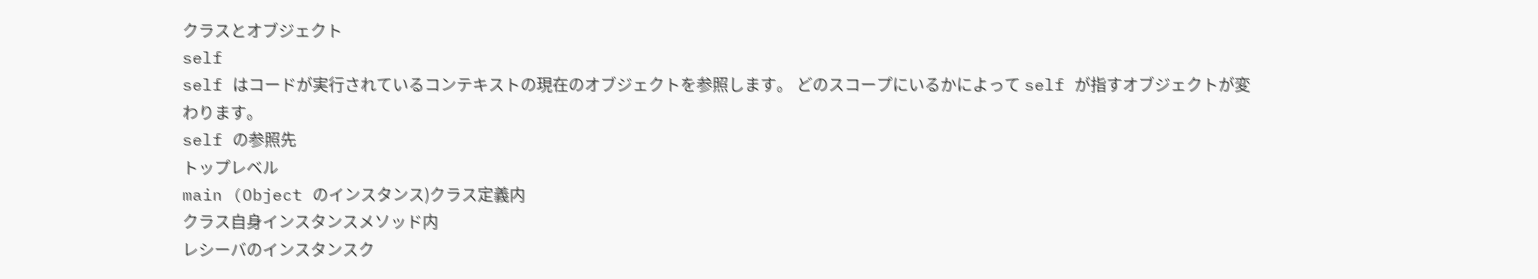クラスとオブジェクト
self
self はコードが実行されているコンテキストの現在のオブジェクトを参照します。 どのスコープにいるかによって self が指すオブジェクトが変わります。
self の参照先
トップレベル
main (Object のインスタンス)クラス定義内
クラス自身インスタンスメソッド内
レシーバのインスタンスク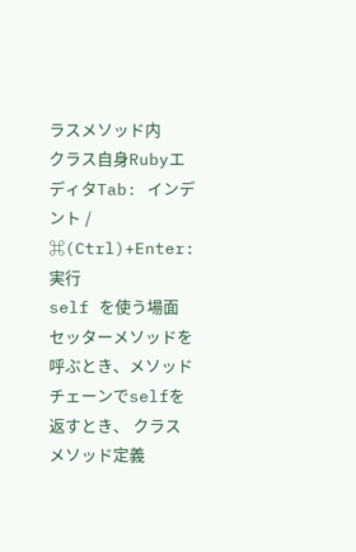ラスメソッド内
クラス自身RubyエディタTab: インデント / ⌘(Ctrl)+Enter: 実行
self を使う場面
セッターメソッドを呼ぶとき、メソッドチェーンでselfを返すとき、 クラスメソッド定義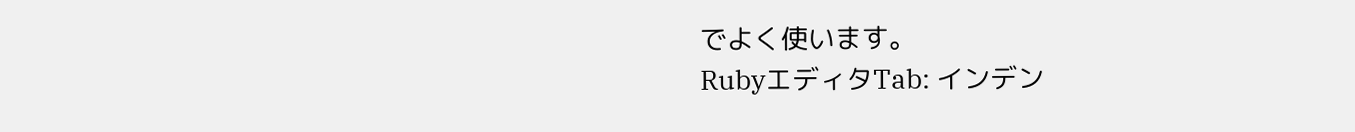でよく使います。
RubyエディタTab: インデン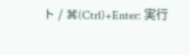ト / ⌘(Ctrl)+Enter: 実行